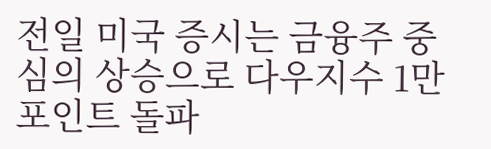전일 미국 증시는 금융주 중심의 상승으로 다우지수 1만포인트 돌파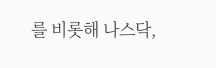를 비롯해 나스닥,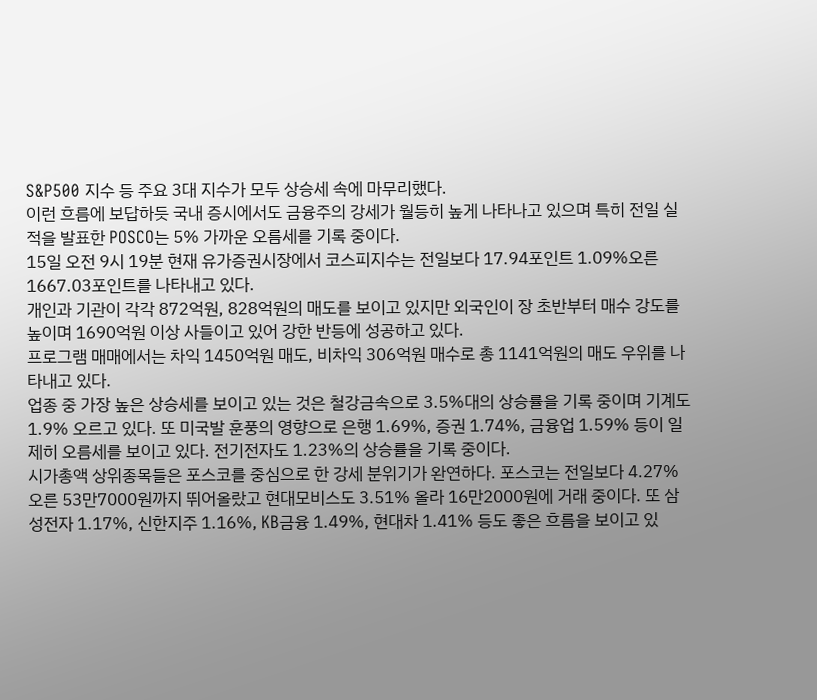S&P500 지수 등 주요 3대 지수가 모두 상승세 속에 마무리했다.
이런 흐름에 보답하듯 국내 증시에서도 금융주의 강세가 월등히 높게 나타나고 있으며 특히 전일 실적을 발표한 POSCO는 5% 가까운 오름세를 기록 중이다.
15일 오전 9시 19분 현재 유가증권시장에서 코스피지수는 전일보다 17.94포인트 1.09%오른 1667.03포인트를 나타내고 있다.
개인과 기관이 각각 872억원, 828억원의 매도를 보이고 있지만 외국인이 장 초반부터 매수 강도를 높이며 1690억원 이상 사들이고 있어 강한 반등에 성공하고 있다.
프로그램 매매에서는 차익 1450억원 매도, 비차익 306억원 매수로 총 1141억원의 매도 우위를 나타내고 있다.
업종 중 가장 높은 상승세를 보이고 있는 것은 철강금속으로 3.5%대의 상승률을 기록 중이며 기계도 1.9% 오르고 있다. 또 미국발 훈풍의 영향으로 은행 1.69%, 증권 1.74%, 금융업 1.59% 등이 일제히 오름세를 보이고 있다. 전기전자도 1.23%의 상승률을 기록 중이다.
시가총액 상위종목들은 포스코를 중심으로 한 강세 분위기가 완연하다. 포스코는 전일보다 4.27% 오른 53만7000원까지 뛰어올랐고 현대모비스도 3.51% 올라 16만2000원에 거래 중이다. 또 삼성전자 1.17%, 신한지주 1.16%, KB금융 1.49%, 현대차 1.41% 등도 좋은 흐름을 보이고 있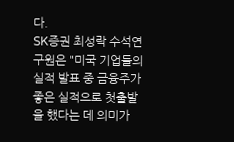다.
SK증권 최성락 수석연구원은 "미국 기업들의 실적 발표 중 금융주가 좋은 실적으로 첫출발을 했다는 데 의미가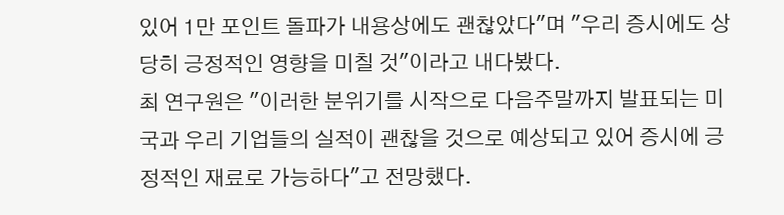있어 1만 포인트 돌파가 내용상에도 괜찮았다"며 "우리 증시에도 상당히 긍정적인 영향을 미칠 것"이라고 내다봤다.
최 연구원은 "이러한 분위기를 시작으로 다음주말까지 발표되는 미국과 우리 기업들의 실적이 괜찮을 것으로 예상되고 있어 증시에 긍정적인 재료로 가능하다"고 전망했다.